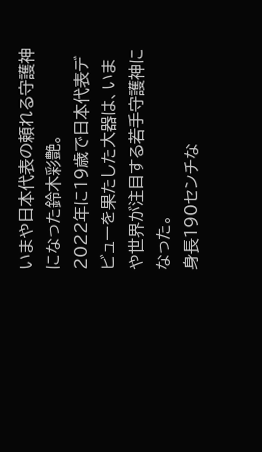いまや日本代表の頼れる守護神になった鈴木彩艶。
2022年に19歳で日本代表デビューを果たした大器は、いまや世界が注目する若手守護神になった。
身長190センチな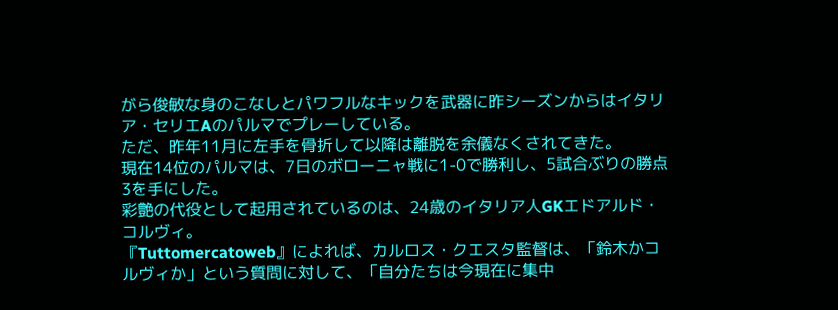がら俊敏な身のこなしとパワフルなキックを武器に昨シーズンからはイタリア・セリエAのパルマでプレーしている。
ただ、昨年11月に左手を骨折して以降は離脱を余儀なくされてきた。
現在14位のパルマは、7日のボローニャ戦に1-0で勝利し、5試合ぶりの勝点3を手にした。
彩艶の代役として起用されているのは、24歳のイタリア人GKエドアルド・コルヴィ。
『Tuttomercatoweb』によれば、カルロス・クエスタ監督は、「鈴木かコルヴィか」という質問に対して、「自分たちは今現在に集中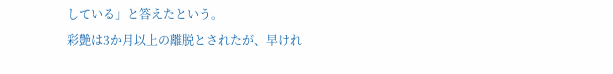している」と答えたという。
彩艶は3か月以上の離脱とされたが、早けれ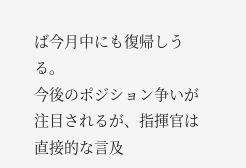ば今月中にも復帰しうる。
今後のポジション争いが注目されるが、指揮官は直接的な言及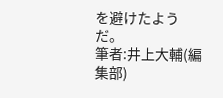を避けたようだ。
筆者:井上大輔(編集部)